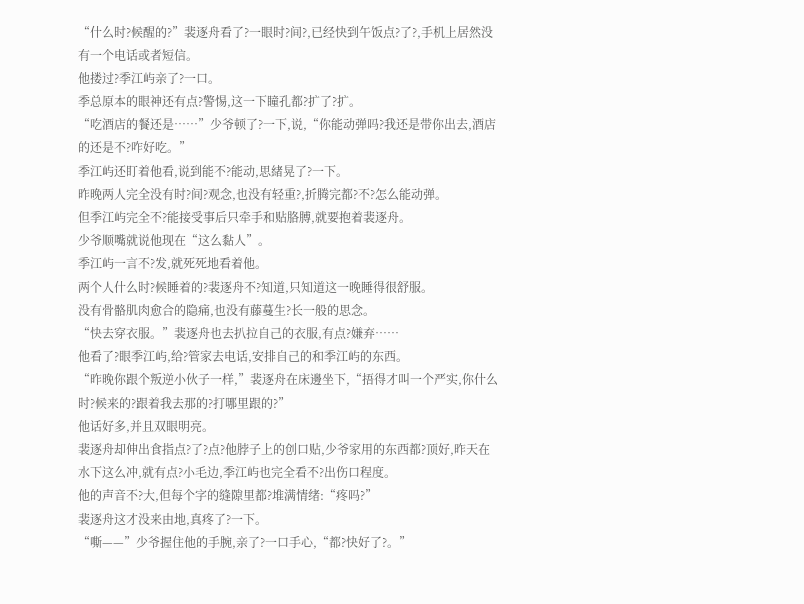“什么时?候醒的?”裴逐舟看了?一眼时?间?,已经快到午饭点?了?,手机上居然没有一个电话或者短信。
他搂过?季江屿亲了?一口。
季总原本的眼神还有点?警惕,这一下瞳孔都?扩了?扩。
“吃酒店的餐还是……”少爷顿了?一下,说,“你能动弹吗?我还是带你出去,酒店的还是不?咋好吃。”
季江屿还盯着他看,说到能不?能动,思緒晃了?一下。
昨晚两人完全没有时?间?观念,也没有轻重?,折腾完都?不?怎么能动弹。
但季江屿完全不?能接受事后只牵手和贴胳膊,就要抱着裴逐舟。
少爷顺嘴就说他现在“这么黏人”。
季江屿一言不?发,就死死地看着他。
两个人什么时?候睡着的?裴逐舟不?知道,只知道这一晚睡得很舒服。
没有骨骼肌肉愈合的隐痛,也没有藤蔓生?长一般的思念。
“快去穿衣服。”裴逐舟也去扒拉自己的衣服,有点?嫌弃……
他看了?眼季江屿,给?管家去电话,安排自己的和季江屿的东西。
“昨晚你跟个叛逆小伙子一样,”裴逐舟在床邊坐下,“捂得才叫一个严实,你什么时?候来的?跟着我去那的?打哪里跟的?”
他话好多,并且双眼明亮。
裴逐舟却伸出食指点?了?点?他脖子上的创口贴,少爷家用的东西都?顶好,昨天在水下这么冲,就有点?小毛边,季江屿也完全看不?出伤口程度。
他的声音不?大,但每个字的缝隙里都?堆满情绪:“疼吗?”
裴逐舟这才没来由地,真疼了?一下。
“嘶——”少爷握住他的手腕,亲了?一口手心,“都?快好了?。”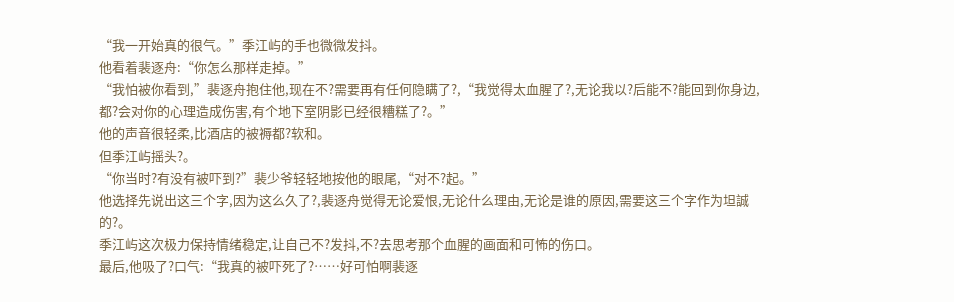“我一开始真的很气。”季江屿的手也微微发抖。
他看着裴逐舟:“你怎么那样走掉。”
“我怕被你看到,”裴逐舟抱住他,现在不?需要再有任何隐瞒了?,“我觉得太血腥了?,无论我以?后能不?能回到你身边,都?会对你的心理造成伤害,有个地下室阴影已经很糟糕了?。”
他的声音很轻柔,比酒店的被褥都?软和。
但季江屿摇头?。
“你当时?有没有被吓到?”裴少爷轻轻地按他的眼尾,“对不?起。”
他选择先说出这三个字,因为这么久了?,裴逐舟觉得无论爱恨,无论什么理由,无论是谁的原因,需要这三个字作为坦誠的?。
季江屿这次极力保持情绪稳定,让自己不?发抖,不?去思考那个血腥的画面和可怖的伤口。
最后,他吸了?口气:“我真的被吓死了?……好可怕啊裴逐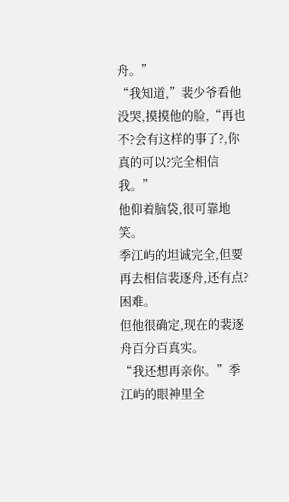舟。”
“我知道,”裴少爷看他没哭,摸摸他的脸,“再也不?会有这样的事了?,你真的可以?完全相信我。”
他仰着脑袋,很可靠地笑。
季江屿的坦诚完全,但要再去相信裴逐舟,还有点?困难。
但他很确定,现在的裴逐舟百分百真实。
“我还想再亲你。”季江屿的眼神里全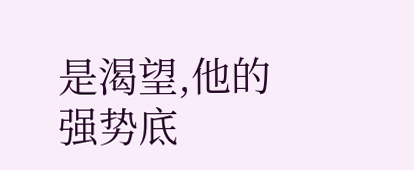是渴望,他的强势底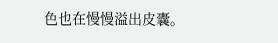色也在慢慢溢出皮囊。